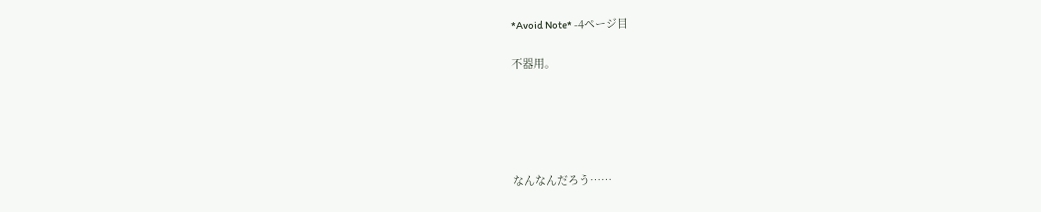*Avoid Note* -4ページ目

不器用。





なんなんだろう……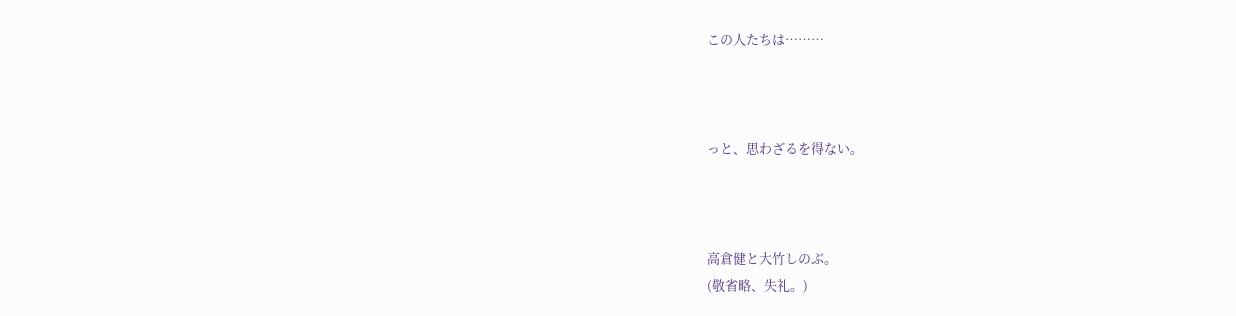この人たちは………



っと、思わざるを得ない。



高倉健と大竹しのぶ。
(敬省略、失礼。)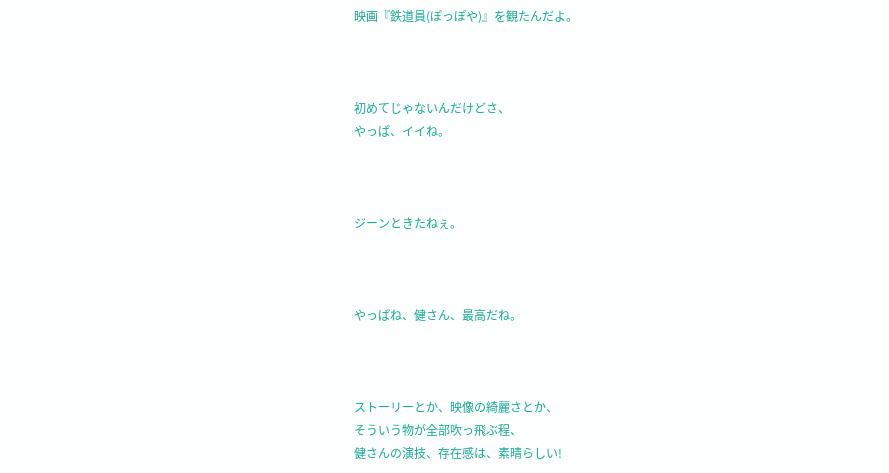映画『鉄道員(ぽっぽや)』を観たんだよ。



初めてじゃないんだけどさ、
やっぱ、イイね。



ジーンときたねぇ。



やっぱね、健さん、最高だね。



ストーリーとか、映像の綺麗さとか、
そういう物が全部吹っ飛ぶ程、
健さんの演技、存在感は、素晴らしい!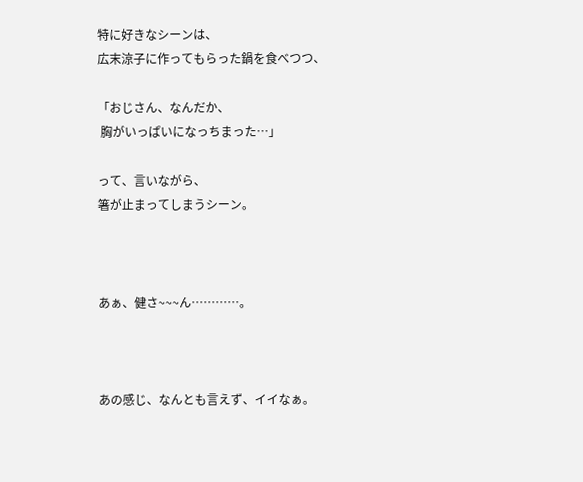特に好きなシーンは、
広末涼子に作ってもらった鍋を食べつつ、

「おじさん、なんだか、
 胸がいっぱいになっちまった…」

って、言いながら、
箸が止まってしまうシーン。



あぁ、健さ~~~ん…………。



あの感じ、なんとも言えず、イイなぁ。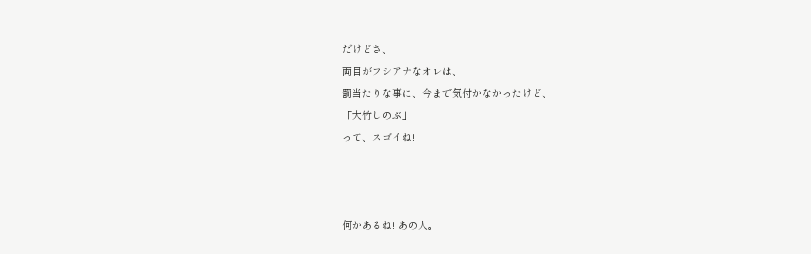だけどさ、
両目がフシアナなオレは、
罰当たりな事に、今まで気付かなかったけど、
「大竹しのぶ」
って、スゴイね!



何かあるね! あの人。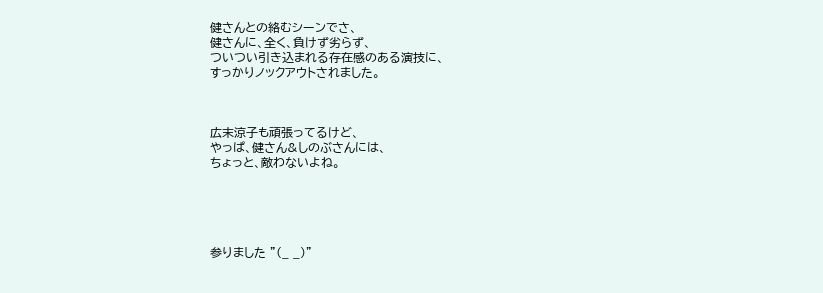健さんとの絡むシーンでさ、
健さんに、全く、負けず劣らず、
ついつい引き込まれる存在感のある演技に、
すっかりノックアウトされました。



広末涼子も頑張ってるけど、
やっぱ、健さん&しのぶさんには、
ちょっと、敵わないよね。





参りました "(_ _)"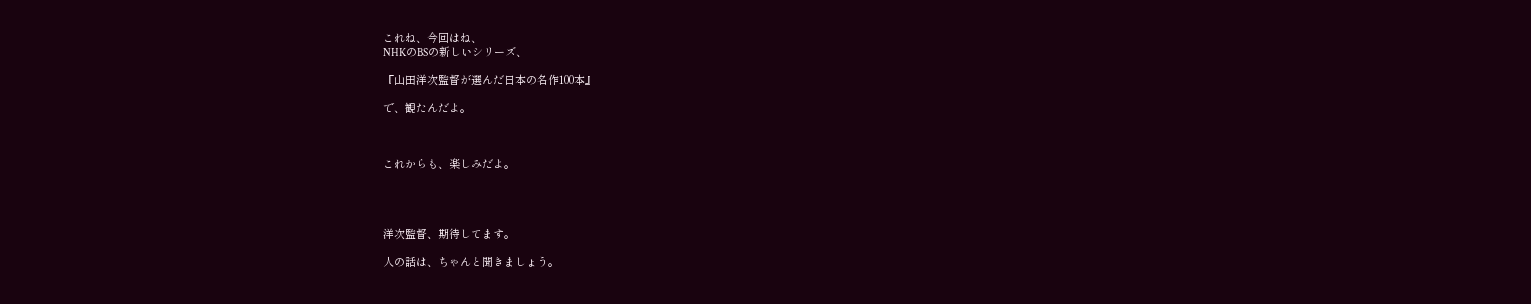これね、今回はね、
NHKのBSの新しいシリーズ、

『山田洋次監督が選んだ日本の名作100本』

で、観たんだよ。



これからも、楽しみだよ。




洋次監督、期待してます。

人の話は、ちゃんと聞きましょう。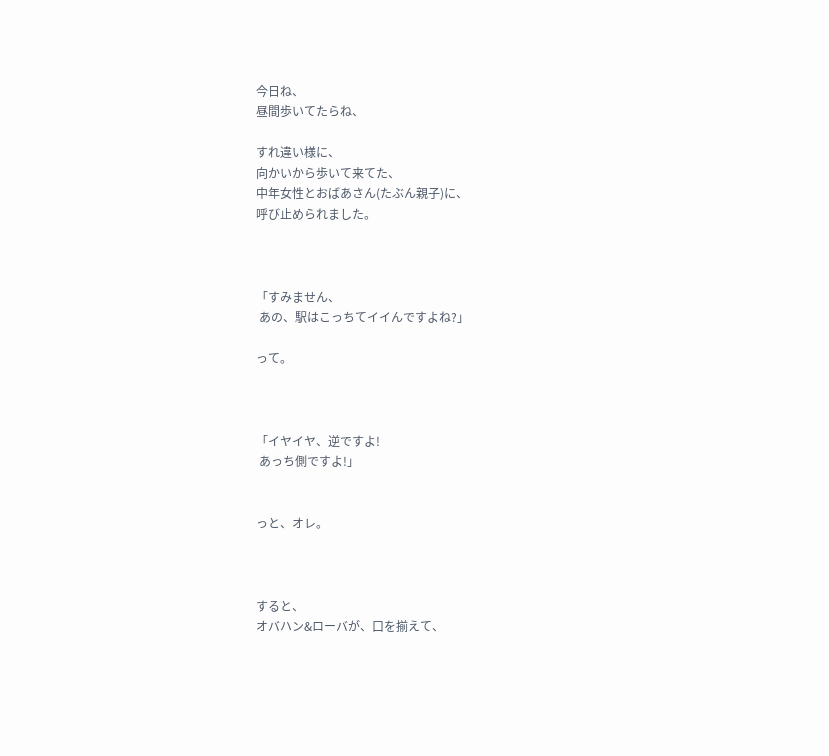今日ね、
昼間歩いてたらね、

すれ違い様に、
向かいから歩いて来てた、
中年女性とおばあさん(たぶん親子)に、
呼び止められました。



「すみません、
 あの、駅はこっちてイイんですよね?」

って。



「イヤイヤ、逆ですよ!
 あっち側ですよ!」


っと、オレ。



すると、
オバハン&ローバが、口を揃えて、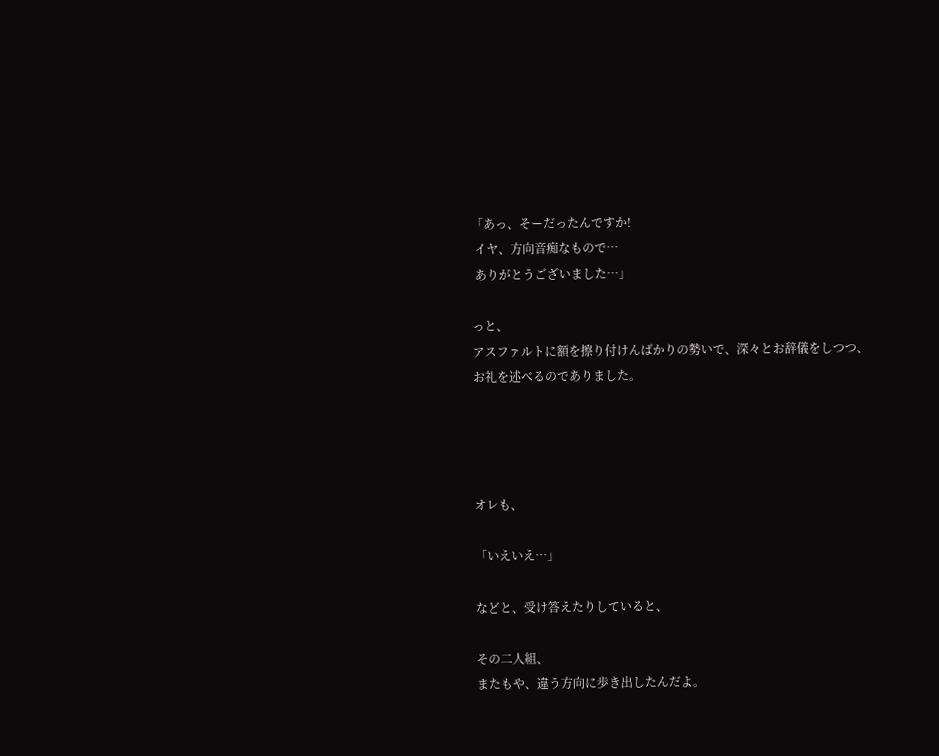「あっ、そーだったんですか!
 イヤ、方向音痴なもので…
 ありがとうございました…」

っと、
アスファルトに額を擦り付けんばかりの勢いで、深々とお辞儀をしつつ、
お礼を述べるのでありました。




オレも、

「いえいえ…」

などと、受け答えたりしていると、

その二人組、
またもや、違う方向に歩き出したんだよ。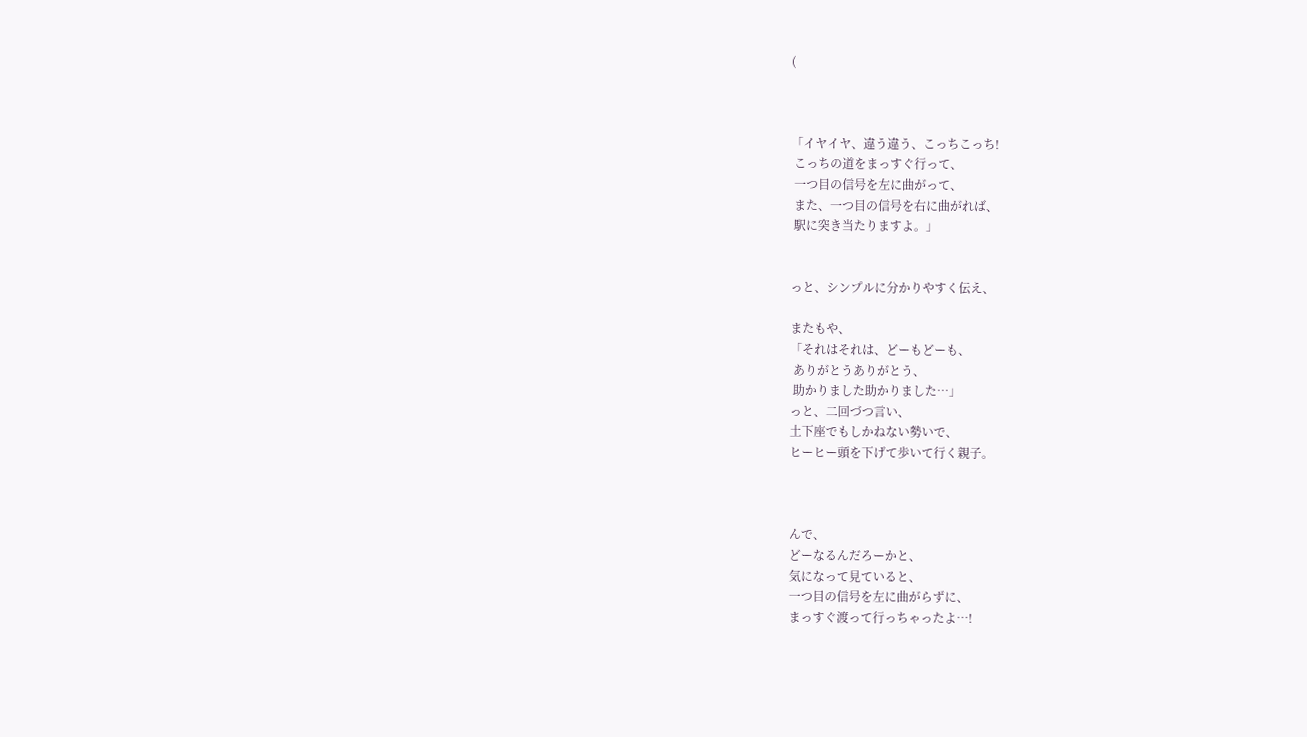(



「イヤイヤ、違う違う、こっちこっち!
 こっちの道をまっすぐ行って、
 一つ目の信号を左に曲がって、
 また、一つ目の信号を右に曲がれば、
 駅に突き当たりますよ。」


っと、シンプルに分かりやすく伝え、

またもや、
「それはそれは、どーもどーも、
 ありがとうありがとう、
 助かりました助かりました…」
っと、二回づつ言い、
土下座でもしかねない勢いで、
ヒーヒー頭を下げて歩いて行く親子。



んで、
どーなるんだろーかと、
気になって見ていると、
一つ目の信号を左に曲がらずに、
まっすぐ渡って行っちゃったよ…!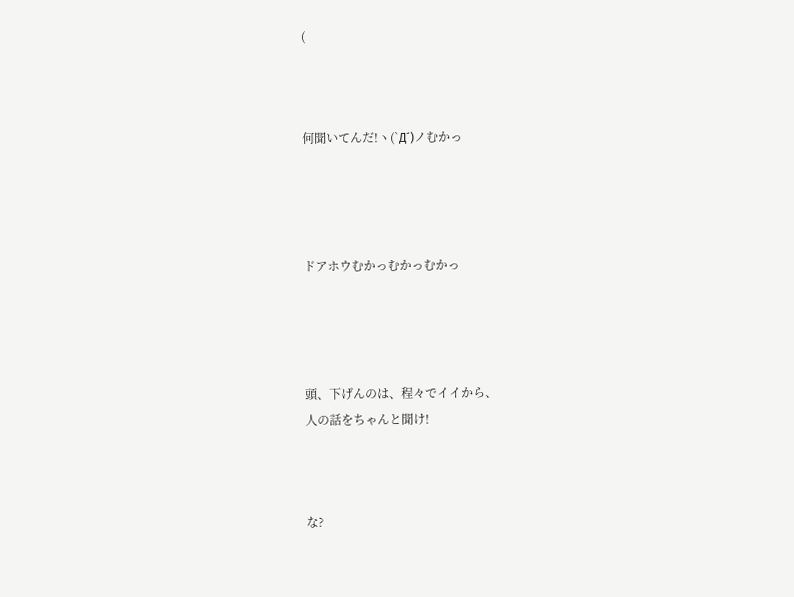(



何聞いてんだ!ヽ(`Д´)ノむかっ




ドアホウむかっむかっむかっ




頭、下げんのは、程々でイイから、
人の話をちゃんと聞け!



な?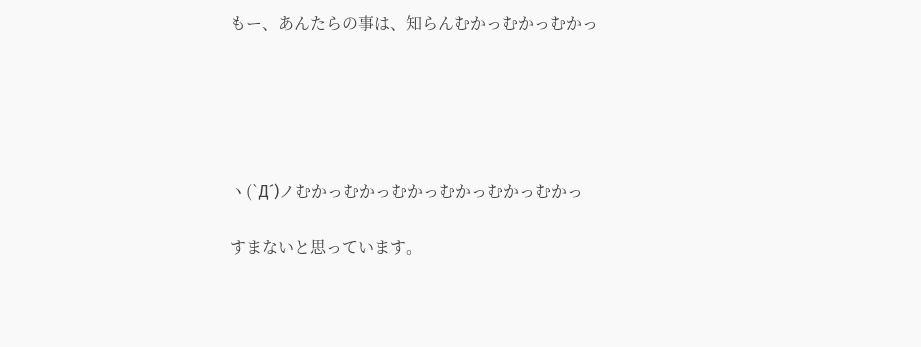もー、あんたらの事は、知らんむかっむかっむかっ





ヽ(`Д´)ノむかっむかっむかっむかっむかっむかっ

すまないと思っています。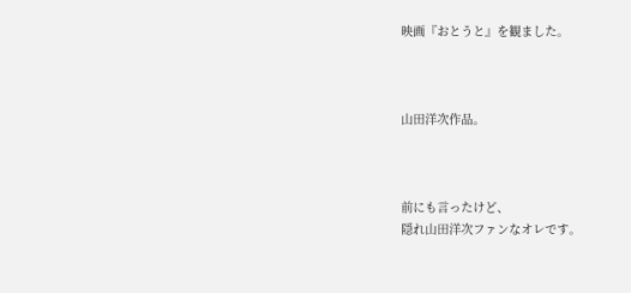映画『おとうと』を観ました。



山田洋次作品。



前にも言ったけど、
隠れ山田洋次ファンなオレです。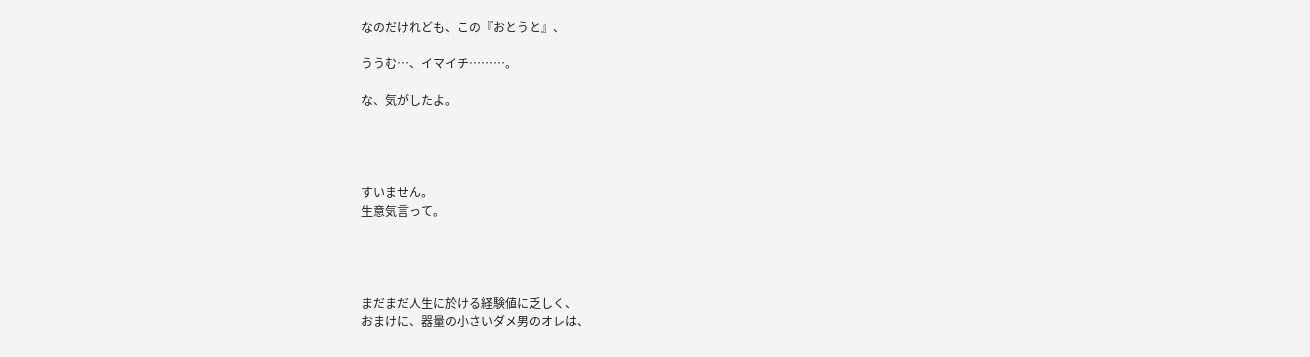なのだけれども、この『おとうと』、

ううむ…、イマイチ………。

な、気がしたよ。




すいません。
生意気言って。




まだまだ人生に於ける経験値に乏しく、
おまけに、器量の小さいダメ男のオレは、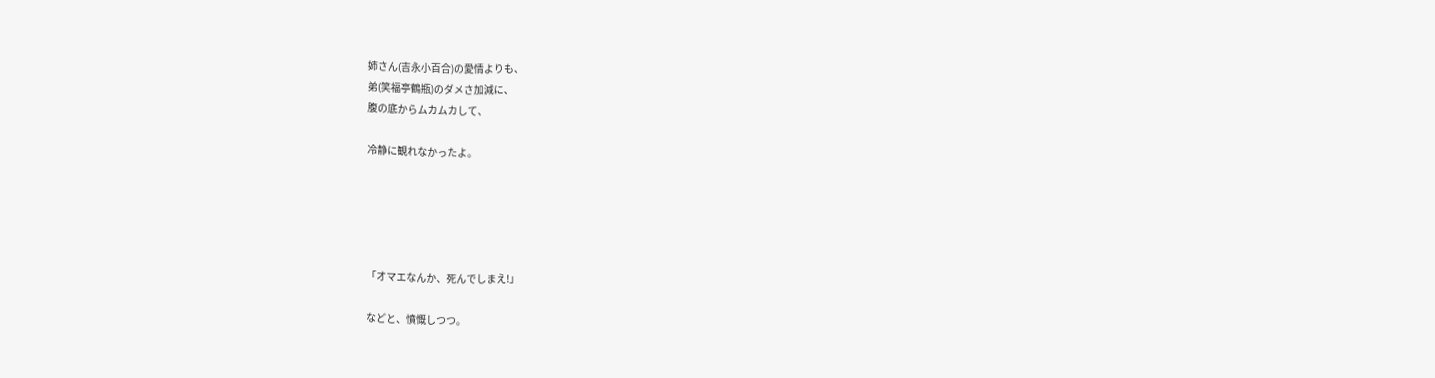姉さん(吉永小百合)の愛情よりも、
弟(笑福亭鶴瓶)のダメさ加減に、
腹の底からムカムカして、

冷静に観れなかったよ。





「オマエなんか、死んでしまえ!」

などと、憤慨しつつ。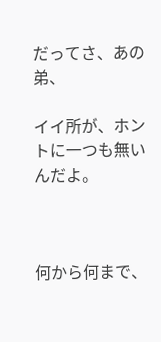だってさ、あの弟、

イイ所が、ホントに一つも無いんだよ。



何から何まで、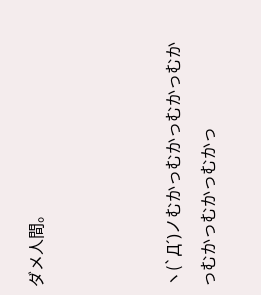ダメ人間。



ヽ(`Д´)ノむかっむかっむかっむかっむかっむかっむかっ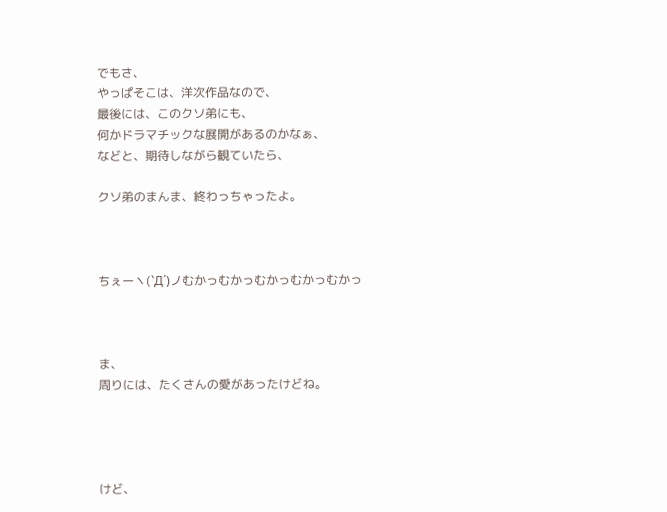でもさ、
やっぱそこは、洋次作品なので、
最後には、このクソ弟にも、
何かドラマチックな展開があるのかなぁ、
などと、期待しながら観ていたら、

クソ弟のまんま、終わっちゃったよ。



ちぇーヽ(`Д´)ノむかっむかっむかっむかっむかっ



ま、
周りには、たくさんの愛があったけどね。




けど、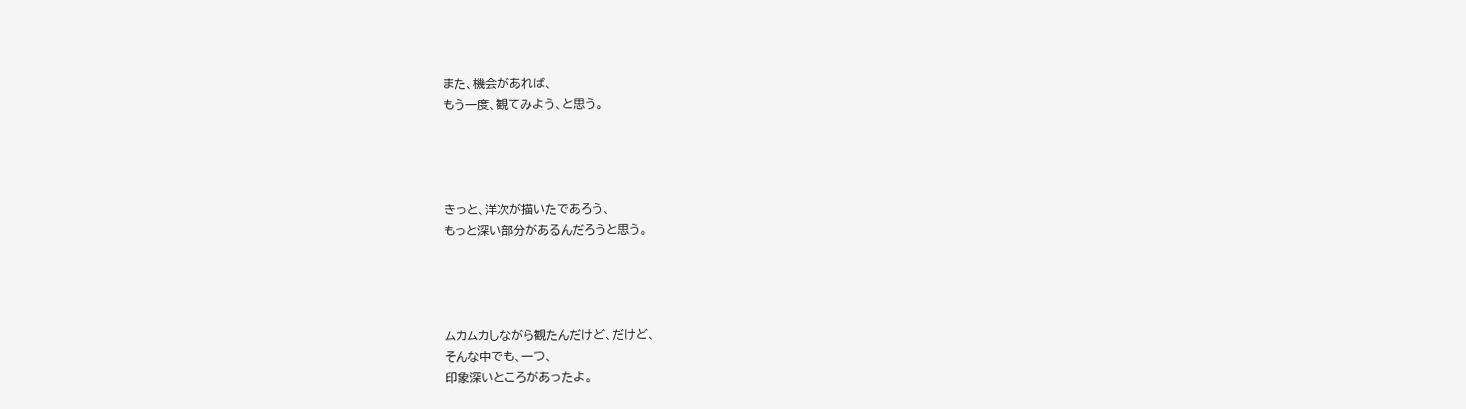また、機会があれば、
もう一度、観てみよう、と思う。




きっと、洋次が描いたであろう、
もっと深い部分があるんだろうと思う。




ムカムカしながら観たんだけど、だけど、
そんな中でも、一つ、
印象深いところがあったよ。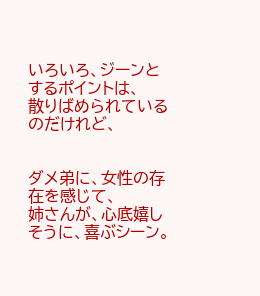いろいろ、ジーンとするポイントは、
散りばめられているのだけれど、


ダメ弟に、女性の存在を感じて、
姉さんが、心底嬉しそうに、喜ぶシーン。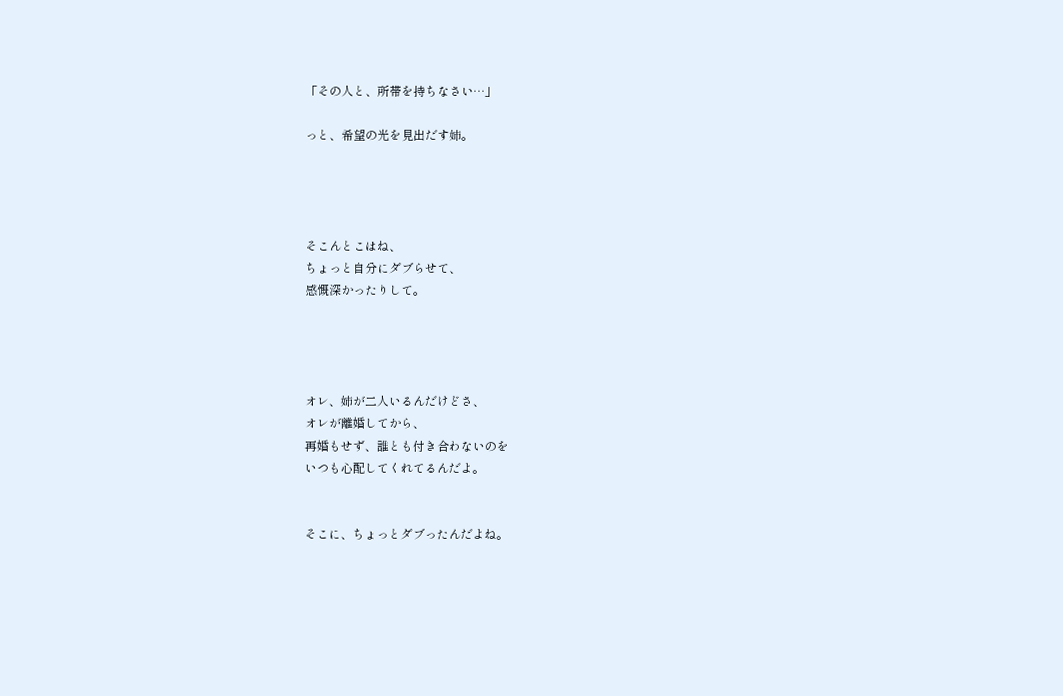「その人と、所帯を持ちなさい…」

っと、希望の光を見出だす姉。




そこんとこはね、
ちょっと自分にダブらせて、
感慨深かったりして。




オレ、姉が二人いるんだけどさ、
オレが離婚してから、
再婚もせず、誰とも付き合わないのを
いつも心配してくれてるんだよ。


そこに、ちょっとダブったんだよね。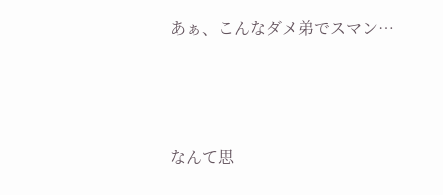あぁ、こんなダメ弟でスマン…



なんて思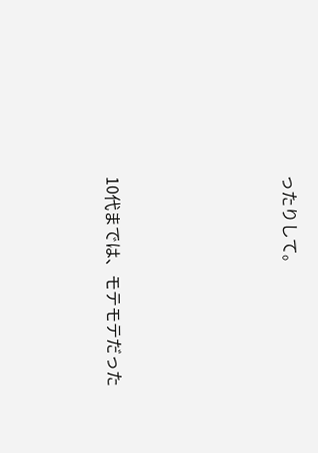ったりして。






10代までは、モテモテだった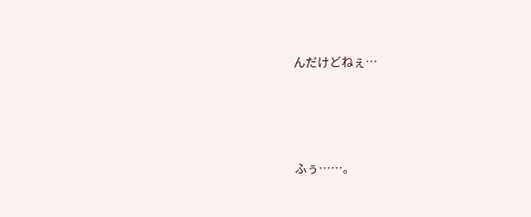んだけどねぇ…




ふぅ……。